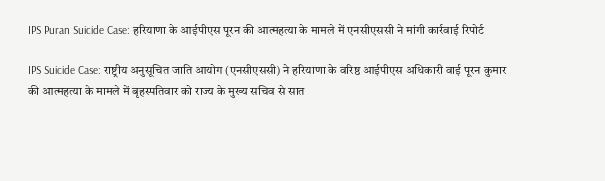IPS Puran Suicide Case: हरियाणा के आईपीएस पूरन की आत्महत्या के मामले में एनसीएससी ने मांगी कार्रवाई रिपोर्ट

IPS Suicide Case: राष्ट्रीय अनुसूचित जाति आयोग (एनसीएससी) ने हरियाणा के वरिष्ठ आईपीएस अधिकारी वाई पूरन कुमार की आत्महत्या के मामले में बृहस्पतिवार को राज्य के मुख्य सचिव से सात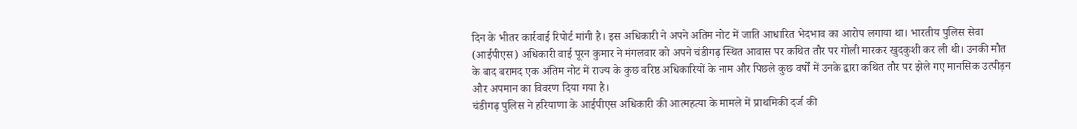दिन के भीतर कार्रवाई रिपोर्ट मांगी है। इस अधिकारी ने अपने अतिम नोट में जाति आधारित भेदभाव का आरोप लगाया था। भारतीय पुलिस सेवा (आईपीएस) अधिकारी वाई पूरन कुमार ने मंगलवार को अपने चंडीगढ़ स्थित आवास पर कथित तौर पर गोली मारकर खुदकुशी कर ली थी। उनकी मौत के बाद बरामद एक अंतिम नोट में राज्य के कुछ वरिष्ठ अधिकारियों के नाम और पिछले कुछ वर्षों में उनके द्वारा कथित तौर पर झेले गए मानसिक उत्पीड़न और अपमान का विवरण दिया गया है।
चंडीगढ़ पुलिस ने हरियाणा के आईपीएस अधिकारी की आत्महत्या के मामले में प्राथमिकी दर्ज की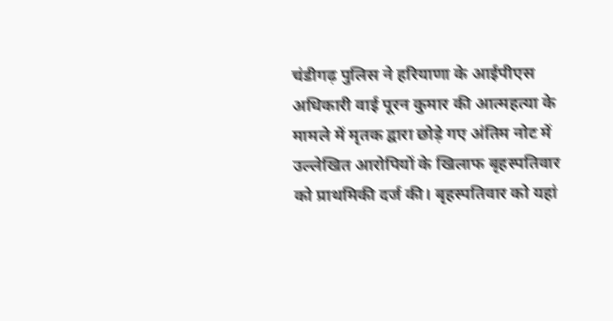चंडीगढ़ पुलिस ने हरियाणा के आईपीएस अधिकारी वाई पूरन कुमार की आत्महत्या के मामले में मृतक द्वारा छोड़े गए अंतिम नोट में उल्लेखित आरोपियों के खिलाफ बृहस्पतिवार को प्राथमिकी दर्ज की। बृहस्पतिवार को यहां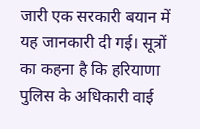जारी एक सरकारी बयान में यह जानकारी दी गई। सूत्रों का कहना है कि हरियाणा पुलिस के अधिकारी वाई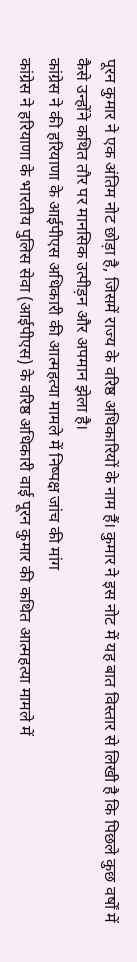पूरन कुमार ने एक अंतिम नोट छोड़ा है, जिसमें राज्य के वरिष्ठ अधिकारियों के नाम हैं। कुमार ने इस नोट में यह बात विस्तार से लिखी है कि पिछले कुछ वर्षों में कैसे उन्होंने कथित तौर पर मानसिक उत्पीड़न और अपमान झेला है।
कांग्रेस ने की हरियाणा के आईपीएस अधिकारी की आत्महत्या मामले में निष्पक्ष जांच की मांग
कांग्रेस ने हरियाणा के भारतीय पुलिस सेवा (आईपीएस) के वरिष्ठ अधिकारी वाई पूरन कुमार की कथित आत्महत्या मामले में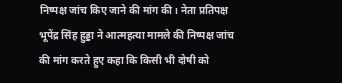निष्पक्ष जांच किए जाने की मांग की। नेता प्रतिपक्ष भूपेंद्र सिंह हुड्डा ने आत्महत्या मामले की निष्पक्ष जांच की मांग करते हुए कहा कि किसी भी दोषी को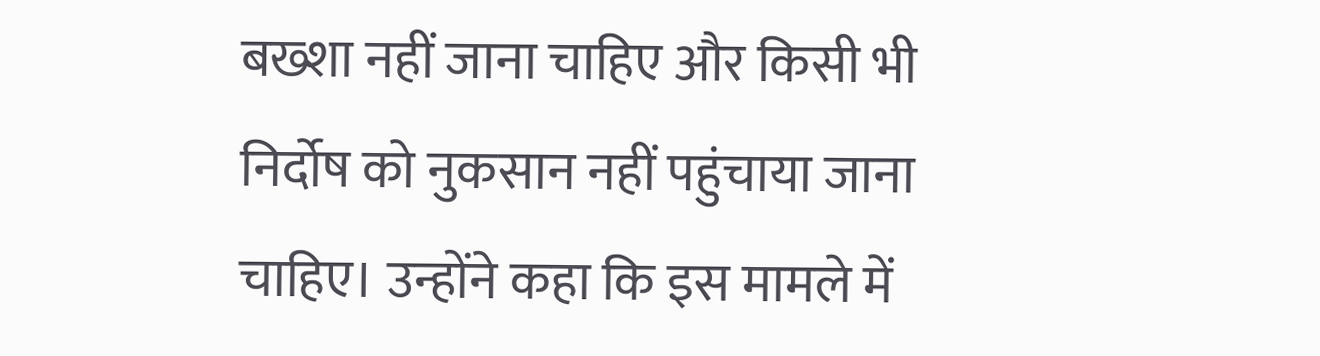बख्शा नहीं जाना चाहिए और किसी भी निर्दोष को नुकसान नहीं पहुंचाया जाना चाहिए। उन्होंने कहा कि इस मामले में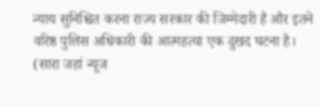न्याय सुनिश्चित करना राज्य सरकार की जिम्मेदारी है और इतने वरिष्ठ पुलिस अधिकारी की आत्महत्या एक दुखद घटना है। (सारा जहां न्यूज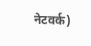नेटवर्क)